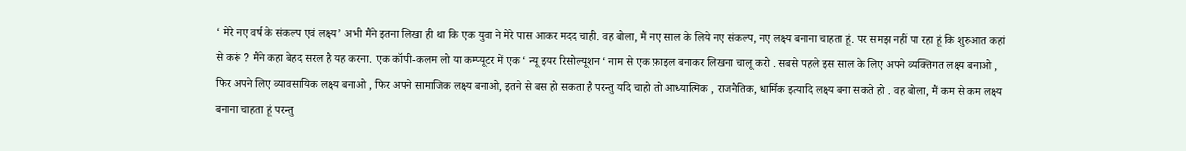‘ मेरे नए वर्ष के संकल्प एवं लक्ष्य’ अभी मैंने इतना लिखा ही था कि एक युवा ने मेरे पास आकर मदद चाही. वह बोला, मैं नए साल के लिये नए संकल्प, नए लक्ष्य बनाना चाहता हूं. पर समझ नहीं पा रहा हूं कि शुरुआत कहां से करूं ? मैंने कहा बेहद सरल है यह करना. एक कॉपी-कलम लो या कम्प्यूटर में एक ‘ न्यू इयर रिसोल्यूशन ‘ नाम से एक फ़ाइल बनाकर लिखना चालू करो . सबसे पहले इस साल के लिए अपने व्यक्तिगत लक्ष्य बनाओ , फिर अपने लिए व्यावसायिक लक्ष्य बनाओ , फिर अपने सामाजिक लक्ष्य बनाओ, इतने से बस हो सकता है परन्तु यदि चाहो तो आध्यात्मिक , राजनैतिक, धार्मिक इत्यादि लक्ष्य बना सकते हो . वह बोला, मैं कम से कम लक्ष्य बनाना चाहता हूं परन्तु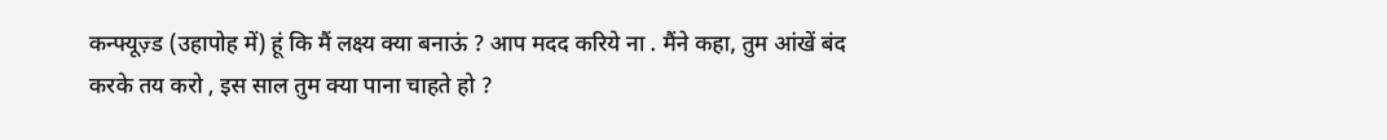कन्फ्यूज़्ड (उहापोह में) हूं कि मैं लक्ष्य क्या बनाऊं ? आप मदद करिये ना . मैंने कहा, तुम आंखें बंद करके तय करो , इस साल तुम क्या पाना चाहते हो ?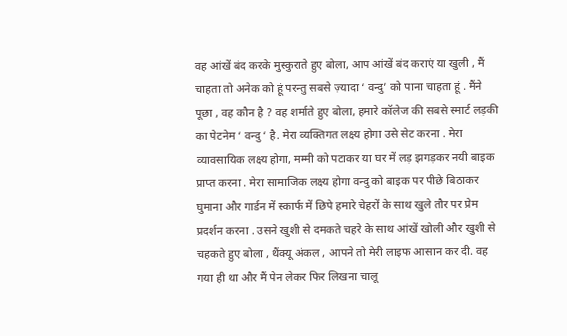वह आंखें बंद करके मुस्कुराते हुए बोला, आप आंखें बंद कराएं या खुली , मैं चाहता तो अनेक को हूं परन्तु सबसे ज़्यादा ‘ वन्दु’ को पाना चाहता हूं . मैंने पूछा , वह कौन है ? वह शर्माते हुए बोला, हमारे कॉलेज की सबसे स्मार्ट लड़की का पेटनेम ‘ वन्दु ‘ है. मेरा व्यक्तिगत लक्ष्य होगा उसे सेट करना . मेरा व्यावसायिक लक्ष्य होगा, मम्मी को पटाकर या घर में लड़ झगड़कर नयी बाइक प्राप्त करना . मेरा सामाजिक लक्ष्य होगा वन्दु को बाइक पर पीछे बिठाकर घुमाना और गार्डन में स्कार्फ में छिपे हमारे चेहरों के साथ खुले तौर पर प्रेम प्रदर्शन करना . उसने खुशी से दमकते चहरे के साथ आंखें खोली और खुशी से चहकते हुए बोला , थैंक्यू अंकल , आपने तो मेरी लाइफ आसान कर दी. वह गया ही था और मैं पेन लेकर फिर लिखना चालू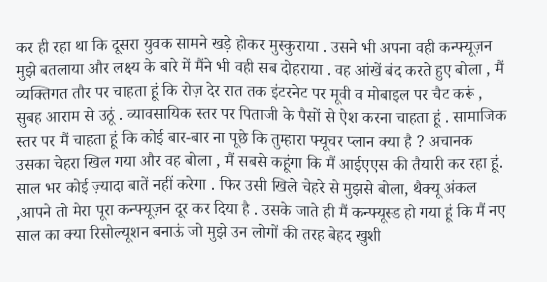कर ही रहा था कि दूसरा युवक सामने खड़े होकर मुस्कुराया . उसने भी अपना वही कन्फ्यूज़न मुझे बतलाया और लक्ष्य के बारे में मैंने भी वही सब दोहराया . वह आंखें बंद करते हुए बोला , मैं व्यक्तिगत तौर पर चाहता हूं कि रोज़ देर रात तक इंटरनेट पर मूवी व मोबाइल पर चैट करूं , सुबह आराम से उठूं . व्यावसायिक स्तर पर पिताजी के पैसों से ऐश करना चाहता हूं . सामाजिक स्तर पर मैं चाहता हूं कि कोई बार-बार ना पूछे कि तुम्हारा फ्यूचर प्लान क्या है ? अचानक उसका चेहरा खिल गया और वह बोला , मैं सबसे कहूंगा कि मैं आईएएस की तैयारी कर रहा हूं. साल भर कोई ज़्यादा बातें नहीं करेगा . फिर उसी खिले चेहरे से मुझसे बोला, थैक्यू अंकल ,आपने तो मेरा पूरा कन्फ्यूज़न दूर कर दिया है . उसके जाते ही मैं कन्फ्यूस्ड हो गया हूं कि मैं नए साल का क्या रिसोल्यूशन बनाऊं जो मुझे उन लोगों की तरह बेहद खुशी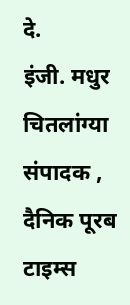दे.
इंजी. मधुर चितलांग्या
संपादक , दैनिक पूरब टाइम्स